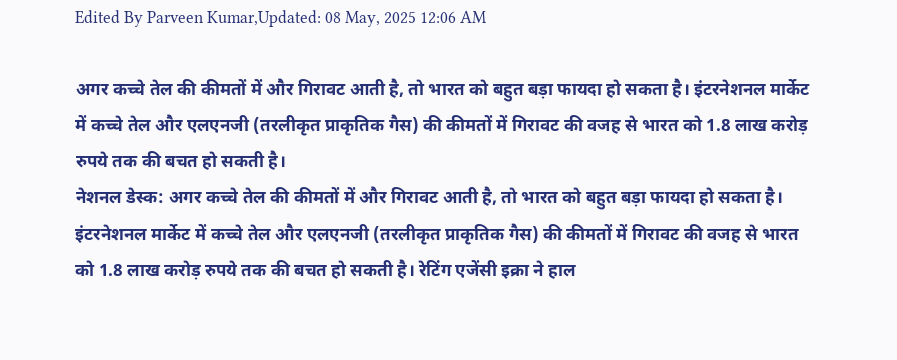Edited By Parveen Kumar,Updated: 08 May, 2025 12:06 AM

अगर कच्चे तेल की कीमतों में और गिरावट आती है, तो भारत को बहुत बड़ा फायदा हो सकता है। इंटरनेशनल मार्केट में कच्चे तेल और एलएनजी (तरलीकृत प्राकृतिक गैस) की कीमतों में गिरावट की वजह से भारत को 1.8 लाख करोड़ रुपये तक की बचत हो सकती है।
नेशनल डेस्क: अगर कच्चे तेल की कीमतों में और गिरावट आती है, तो भारत को बहुत बड़ा फायदा हो सकता है। इंटरनेशनल मार्केट में कच्चे तेल और एलएनजी (तरलीकृत प्राकृतिक गैस) की कीमतों में गिरावट की वजह से भारत को 1.8 लाख करोड़ रुपये तक की बचत हो सकती है। रेटिंग एजेंसी इक्रा ने हाल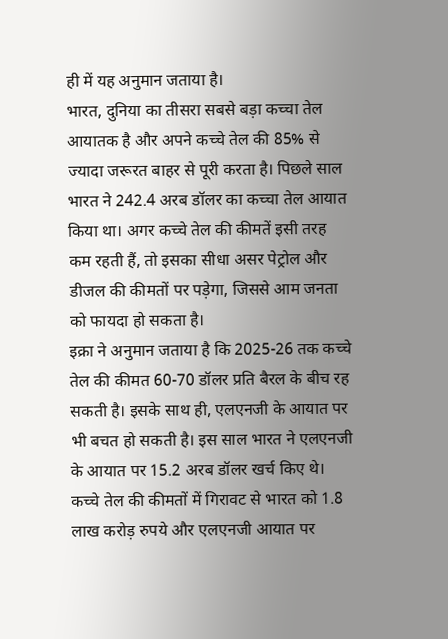ही में यह अनुमान जताया है।
भारत, दुनिया का तीसरा सबसे बड़ा कच्चा तेल आयातक है और अपने कच्चे तेल की 85% से ज्यादा जरूरत बाहर से पूरी करता है। पिछले साल भारत ने 242.4 अरब डॉलर का कच्चा तेल आयात किया था। अगर कच्चे तेल की कीमतें इसी तरह कम रहती हैं, तो इसका सीधा असर पेट्रोल और डीजल की कीमतों पर पड़ेगा, जिससे आम जनता को फायदा हो सकता है।
इक्रा ने अनुमान जताया है कि 2025-26 तक कच्चे तेल की कीमत 60-70 डॉलर प्रति बैरल के बीच रह सकती है। इसके साथ ही, एलएनजी के आयात पर भी बचत हो सकती है। इस साल भारत ने एलएनजी के आयात पर 15.2 अरब डॉलर खर्च किए थे। कच्चे तेल की कीमतों में गिरावट से भारत को 1.8 लाख करोड़ रुपये और एलएनजी आयात पर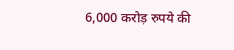6,000 करोड़ रुपये की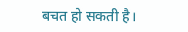बचत हो सकती है।